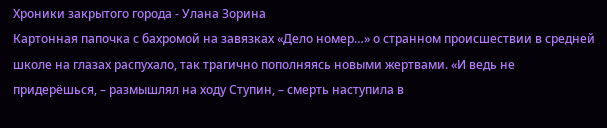Хроники закрытого города - Улана Зорина
Картонная папочка с бахромой на завязках «Дело номер…» о странном происшествии в средней школе на глазах распухало, так трагично пополняясь новыми жертвами. «И ведь не придерёшься, – размышлял на ходу Ступин, – смерть наступила в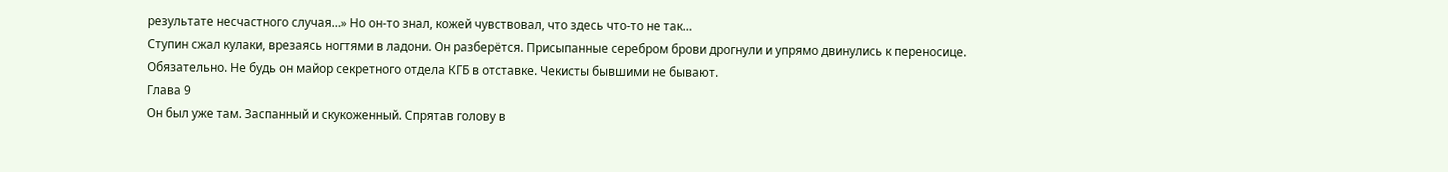результате несчастного случая…» Но он-то знал, кожей чувствовал, что здесь что-то не так…
Ступин сжал кулаки, врезаясь ногтями в ладони. Он разберётся. Присыпанные серебром брови дрогнули и упрямо двинулись к переносице. Обязательно. Не будь он майор секретного отдела КГБ в отставке. Чекисты бывшими не бывают.
Глава 9
Он был уже там. Заспанный и скукоженный. Спрятав голову в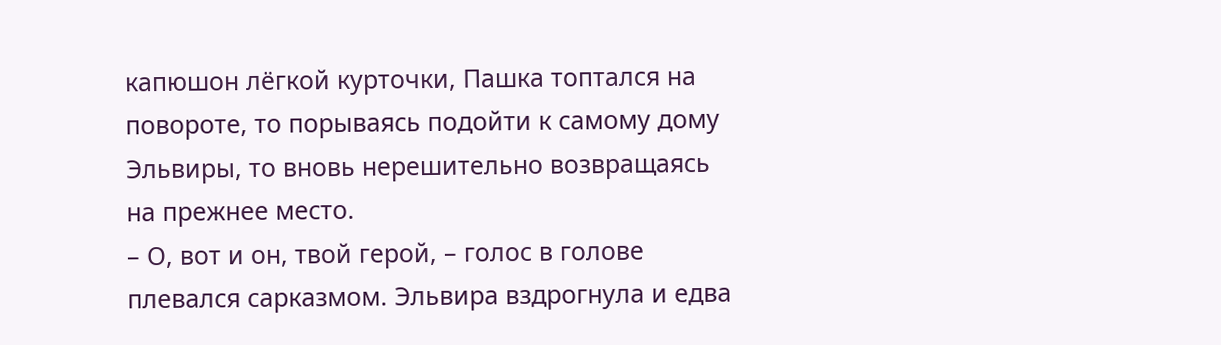капюшон лёгкой курточки, Пашка топтался на повороте, то порываясь подойти к самому дому Эльвиры, то вновь нерешительно возвращаясь на прежнее место.
– О, вот и он, твой герой, – голос в голове плевался сарказмом. Эльвира вздрогнула и едва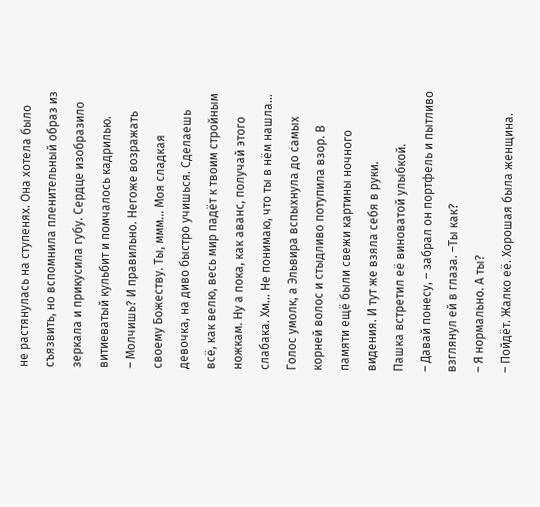не растянулась на ступенях. Она хотела было съязвить, но вспомнила пленительный образ из зеркала и прикусила губу. Сердце изобразило витиеватый кульбит и помчалось кадрилью.
– Молчишь? И правильно. Негоже возражать своему Божеству. Ты, ммм… Моя сладкая девочка, на диво быстро учишься. Сделаешь всё, как велю, весь мир падёт к твоим стройным ножкам. Ну а пока, как аванс, получай этого слабака. Хм… Не понимаю, что ты в нём нашла…
Голос умолк, а Эльвира вспыхнула до самых корней волос и стыдливо потупила взор. В памяти ещё были свежи картины ночного видения. И тут же взяла себя в руки.
Пашка встретил её виноватой улыбкой.
– Давай понесу, – забрал он портфель и пытливо взглянул ей в глаза. –Ты как?
– Я нормально. А ты?
– Пойдёт. Жалко её. Хорошая была женщина.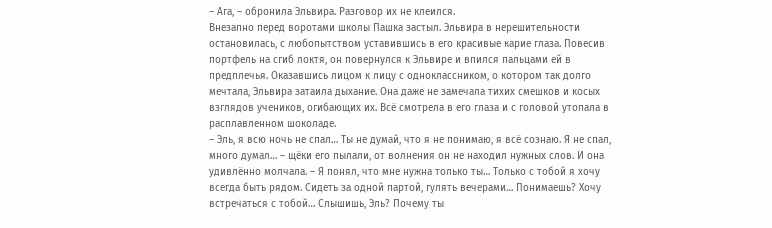– Ага, – обронила Эльвира. Разговор их не клеился.
Внезапно перед воротами школы Пашка застыл. Эльвира в нерешительности остановилась, с любопытством уставившись в его красивые карие глаза. Повесив портфель на сгиб локтя, он повернулся к Эльвире и впился пальцами ей в предплечья. Оказавшись лицом к лицу с одноклассником, о котором так долго мечтала, Эльвира затаила дыхание. Она даже не замечала тихих смешков и косых взглядов учеников, огибающих их. Всё смотрела в его глаза и с головой утопала в расплавленном шоколаде.
– Эль, я всю ночь не спал… Ты не думай, что я не понимаю, я всё сознаю. Я не спал, много думал… – щёки его пылали, от волнения он не находил нужных слов. И она удивлённо молчала. – Я понял, что мне нужна только ты… Только с тобой я хочу всегда быть рядом. Сидеть за одной партой, гулять вечерами… Понимаешь? Хочу встречаться с тобой… Слышишь, Эль? Почему ты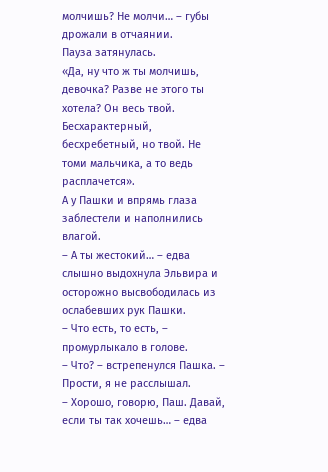молчишь? Не молчи… – губы дрожали в отчаянии.
Пауза затянулась.
«Да, ну что ж ты молчишь, девочка? Разве не этого ты хотела? Он весь твой. Бесхарактерный, бесхребетный, но твой. Не томи мальчика, а то ведь расплачется».
А у Пашки и впрямь глаза заблестели и наполнились влагой.
– А ты жестокий… – едва слышно выдохнула Эльвира и осторожно высвободилась из ослабевших рук Пашки.
– Что есть, то есть, – промурлыкало в голове.
– Что? – встрепенулся Пашка. – Прости, я не расслышал.
– Хорошо, говорю, Паш. Давай, если ты так хочешь… – едва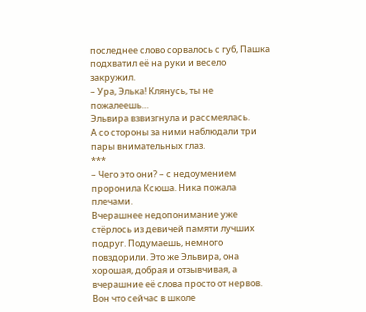последнее слово сорвалось с губ, Пашка подхватил её на руки и весело закружил.
– Ура, Элька! Клянусь, ты не пожалеешь…
Эльвира взвизгнула и рассмеялась.
А со стороны за ними наблюдали три пары внимательных глаз.
***
– Чего это они? – с недоумением проронила Ксюша. Ника пожала плечами.
Вчерашнее недопонимание уже стёрлось из девичей памяти лучших подруг. Подумаешь, немного повздорили. Это же Эльвира, она хорошая, добрая и отзывчивая, а вчерашние её слова просто от нервов. Вон что сейчас в школе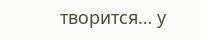творится… у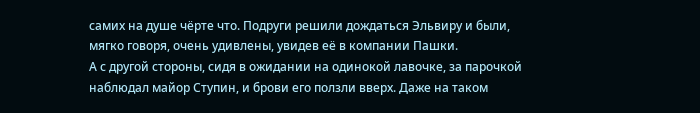самих на душе чёрте что. Подруги решили дождаться Эльвиру и были, мягко говоря, очень удивлены, увидев её в компании Пашки.
А с другой стороны, сидя в ожидании на одинокой лавочке, за парочкой наблюдал майор Ступин, и брови его ползли вверх. Даже на таком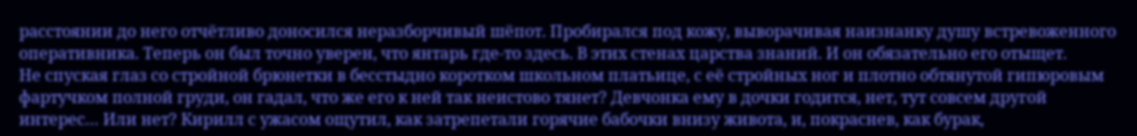расстоянии до него отчётливо доносился неразборчивый шёпот. Пробирался под кожу, выворачивая наизнанку душу встревоженного оперативника. Теперь он был точно уверен, что янтарь где-то здесь. В этих стенах царства знаний. И он обязательно его отыщет.
Не спуская глаз со стройной брюнетки в бесстыдно коротком школьном платьице, с её стройных ног и плотно обтянутой гипюровым фартучком полной груди, он гадал, что же его к ней так неистово тянет? Девчонка ему в дочки годится, нет, тут совсем другой интерес… Или нет? Кирилл с ужасом ощутил, как затрепетали горячие бабочки внизу живота, и, покраснев, как бурак,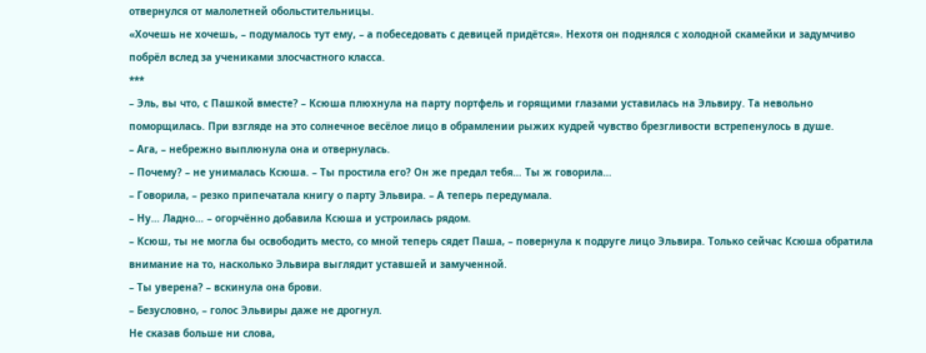отвернулся от малолетней обольстительницы.
«Хочешь не хочешь, – подумалось тут ему, – а побеседовать с девицей придётся». Нехотя он поднялся с холодной скамейки и задумчиво побрёл вслед за учениками злосчастного класса.
***
– Эль, вы что, с Пашкой вместе? – Ксюша плюхнула на парту портфель и горящими глазами уставилась на Эльвиру. Та невольно поморщилась. При взгляде на это солнечное весёлое лицо в обрамлении рыжих кудрей чувство брезгливости встрепенулось в душе.
– Ага, – небрежно выплюнула она и отвернулась.
– Почему? – не унималась Ксюша. – Ты простила его? Он же предал тебя… Ты ж говорила…
– Говорила, – резко припечатала книгу о парту Эльвира. – А теперь передумала.
– Ну… Ладно… – огорчённо добавила Ксюша и устроилась рядом.
– Ксюш, ты не могла бы освободить место, со мной теперь сядет Паша, – повернула к подруге лицо Эльвира. Только сейчас Ксюша обратила внимание на то, насколько Эльвира выглядит уставшей и замученной.
– Ты уверена? – вскинула она брови.
– Безусловно, – голос Эльвиры даже не дрогнул.
Не сказав больше ни слова,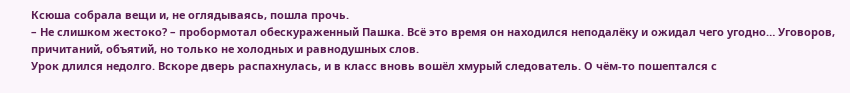Ксюша собрала вещи и, не оглядываясь, пошла прочь.
– Не слишком жестоко? – пробормотал обескураженный Пашка. Всё это время он находился неподалёку и ожидал чего угодно… Уговоров, причитаний, объятий, но только не холодных и равнодушных слов.
Урок длился недолго. Вскоре дверь распахнулась, и в класс вновь вошёл хмурый следователь. О чём-то пошептался с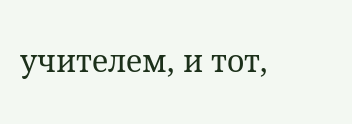учителем, и тот,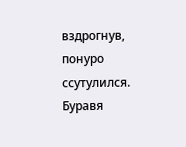вздрогнув, понуро ссутулился.
Буравя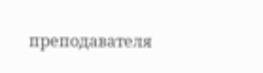преподавателя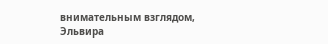внимательным взглядом, Эльвира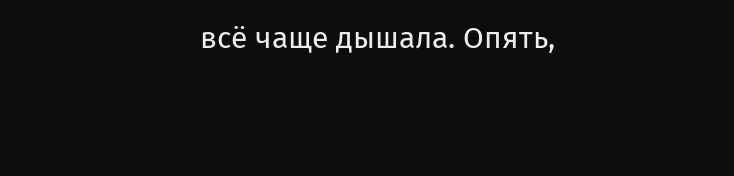всё чаще дышала. Опять,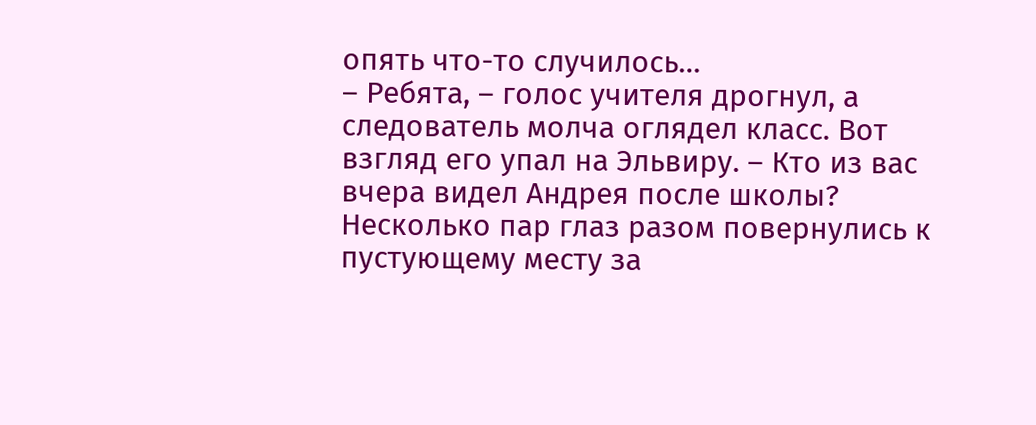опять что-то случилось…
– Ребята, – голос учителя дрогнул, а следователь молча оглядел класс. Вот взгляд его упал на Эльвиру. – Кто из вас вчера видел Андрея после школы?
Несколько пар глаз разом повернулись к пустующему месту за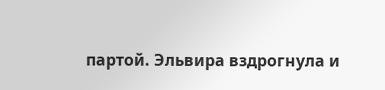партой. Эльвира вздрогнула и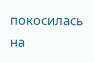покосилась на